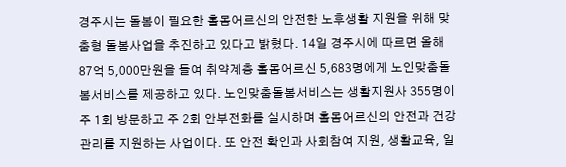경주시는 돌봄이 필요한 홀몸어르신의 안전한 노후생활 지원을 위해 맞춤형 돌봄사업을 추진하고 있다고 밝혔다. 14일 경주시에 따르면 올해 87억 5,000만원을 들여 취약계층 홀몸어르신 5,683명에게 노인맞춤돌봄서비스를 제공하고 있다. 노인맞춤돌봄서비스는 생활지원사 355명이 주 1회 방문하고 주 2회 안부전화를 실시하며 홀몸어르신의 안전과 건강관리를 지원하는 사업이다. 또 안전 확인과 사회참여 지원, 생활교육, 일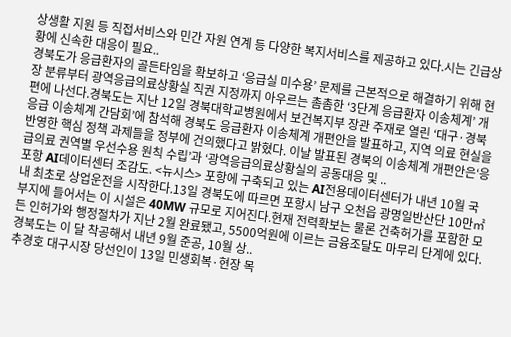상생활 지원 등 직접서비스와 민간 자원 연계 등 다양한 복지서비스를 제공하고 있다.시는 긴급상황에 신속한 대응이 필요..
경북도가 응급환자의 골든타임을 확보하고 ‘응급실 미수용’ 문제를 근본적으로 해결하기 위해 현장 분류부터 광역응급의료상황실 직권 지정까지 아우르는 촘촘한 ‘3단계 응급환자 이송체계’ 개편에 나선다.경북도는 지난 12일 경북대학교병원에서 보건복지부 장관 주재로 열린 ‘대구·경북 응급 이송체계 간담회’에 참석해 경북도 응급환자 이송체계 개편안을 발표하고, 지역 의료 현실을 반영한 핵심 정책 과제들을 정부에 건의했다고 밝혔다. 이날 발표된 경북의 이송체계 개편안은‘응급의료 권역별 우선수용 원칙 수립’과 ‘광역응급의료상황실의 공동대응 및 ..
포항 AI데이터센터 조감도. <뉴시스> 포항에 구축되고 있는 AI전용데이터센터가 내년 10월 국내 최초로 상업운전을 시작한다.13일 경북도에 따르면 포항시 남구 오천읍 광명일반산단 10만㎡부지에 들어서는 이 시설은 40MW 규모로 지어진다.현재 전력확보는 물론 건축허가를 포함한 모든 인허가와 행정절차가 지난 2월 완료됐고, 5500억원에 이르는 금융조달도 마무리 단계에 있다.경북도는 이 달 착공해서 내년 9월 준공, 10월 상..
추경호 대구시장 당선인이 13일 민생회복·현장 목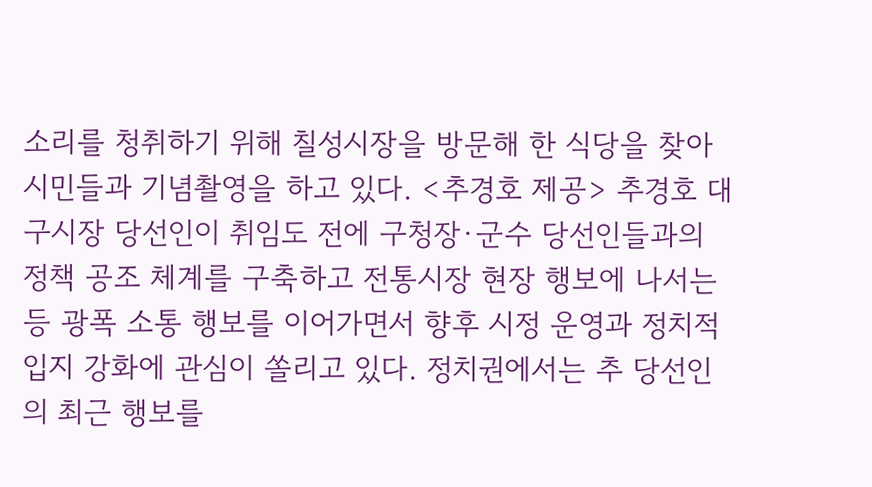소리를 청취하기 위해 칠성시장을 방문해 한 식당을 찾아 시민들과 기념촬영을 하고 있다. <추경호 제공> 추경호 대구시장 당선인이 취임도 전에 구청장·군수 당선인들과의 정책 공조 체계를 구축하고 전통시장 현장 행보에 나서는 등 광폭 소통 행보를 이어가면서 향후 시정 운영과 정치적 입지 강화에 관심이 쏠리고 있다. 정치권에서는 추 당선인의 최근 행보를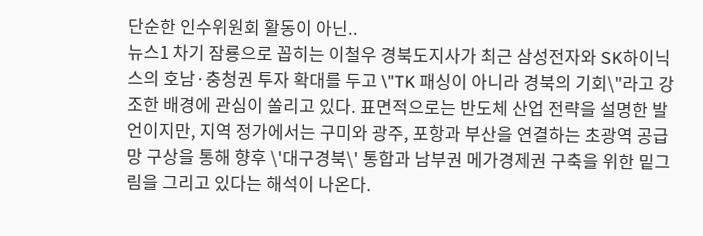단순한 인수위원회 활동이 아닌..
뉴스1 차기 잠룡으로 꼽히는 이철우 경북도지사가 최근 삼성전자와 SK하이닉스의 호남·충청권 투자 확대를 두고 \"TK 패싱이 아니라 경북의 기회\"라고 강조한 배경에 관심이 쏠리고 있다. 표면적으로는 반도체 산업 전략을 설명한 발언이지만, 지역 정가에서는 구미와 광주, 포항과 부산을 연결하는 초광역 공급망 구상을 통해 향후 \'대구경북\' 통합과 남부권 메가경제권 구축을 위한 밑그림을 그리고 있다는 해석이 나온다.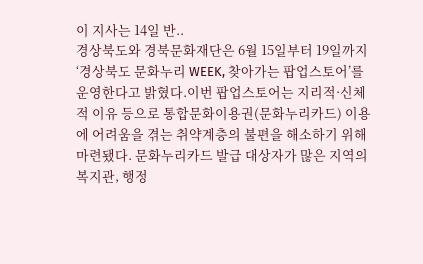이 지사는 14일 반..
경상북도와 경북문화재단은 6월 15일부터 19일까지 ‘경상북도 문화누리 WEEK, 찾아가는 팝업스토어’를 운영한다고 밝혔다.이번 팝업스토어는 지리적·신체적 이유 등으로 통합문화이용권(문화누리카드) 이용에 어려움을 겪는 취약계층의 불편을 해소하기 위해 마련됐다. 문화누리카드 발급 대상자가 많은 지역의 복지관, 행정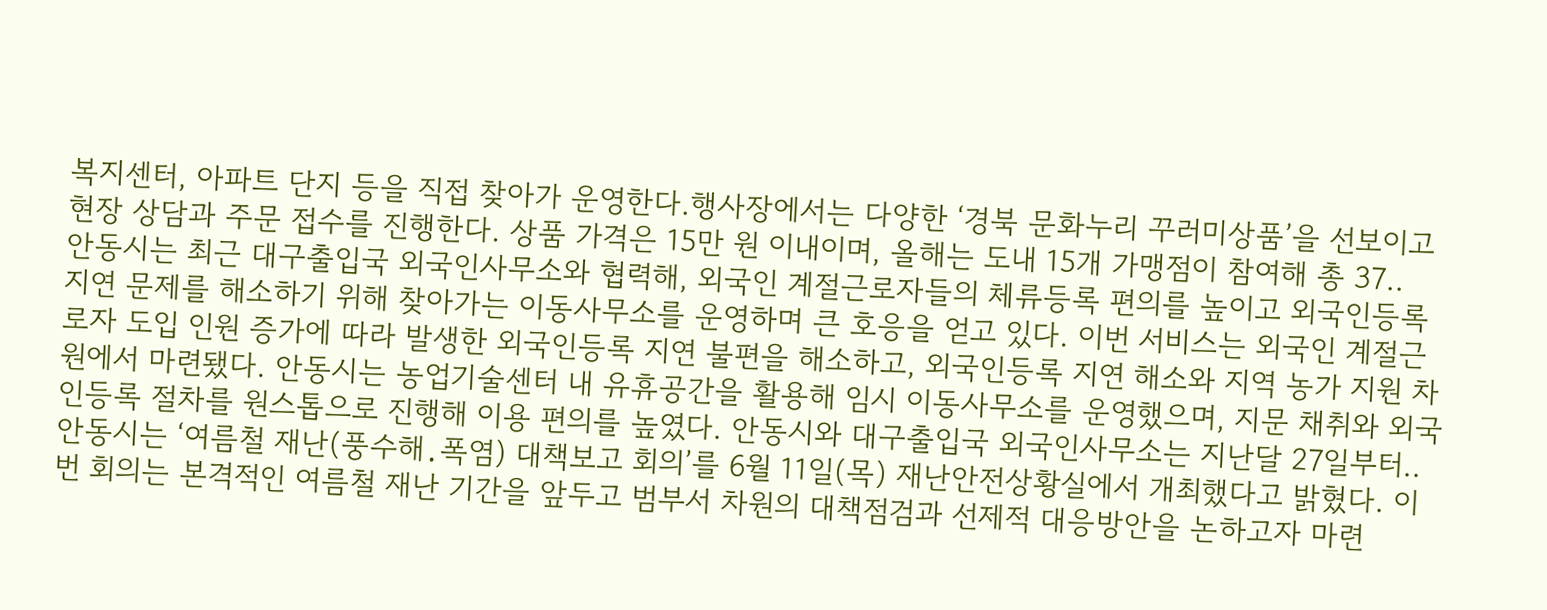복지센터, 아파트 단지 등을 직접 찾아가 운영한다.행사장에서는 다양한 ‘경북 문화누리 꾸러미상품’을 선보이고 현장 상담과 주문 접수를 진행한다. 상품 가격은 15만 원 이내이며, 올해는 도내 15개 가맹점이 참여해 총 37..
안동시는 최근 대구출입국 외국인사무소와 협력해, 외국인 계절근로자들의 체류등록 편의를 높이고 외국인등록 지연 문제를 해소하기 위해 찾아가는 이동사무소를 운영하며 큰 호응을 얻고 있다. 이번 서비스는 외국인 계절근로자 도입 인원 증가에 따라 발생한 외국인등록 지연 불편을 해소하고, 외국인등록 지연 해소와 지역 농가 지원 차원에서 마련됐다. 안동시는 농업기술센터 내 유휴공간을 활용해 임시 이동사무소를 운영했으며, 지문 채취와 외국인등록 절차를 원스톱으로 진행해 이용 편의를 높였다. 안동시와 대구출입국 외국인사무소는 지난달 27일부터..
안동시는 ‘여름철 재난(풍수해․폭염) 대책보고 회의’를 6월 11일(목) 재난안전상황실에서 개최했다고 밝혔다. 이번 회의는 본격적인 여름철 재난 기간을 앞두고 범부서 차원의 대책점검과 선제적 대응방안을 논하고자 마련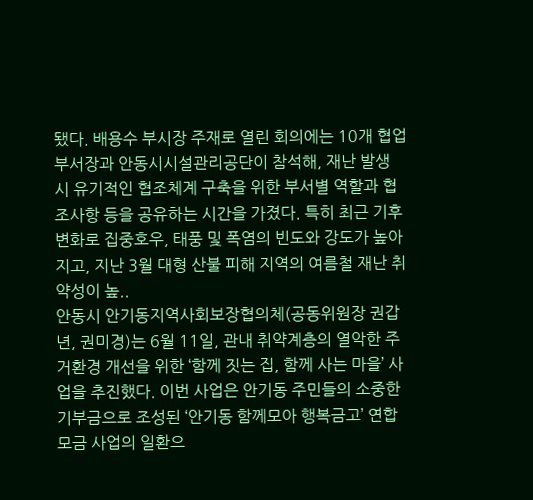됐다. 배용수 부시장 주재로 열린 회의에는 10개 협업부서장과 안동시시설관리공단이 참석해, 재난 발생 시 유기적인 협조체계 구축을 위한 부서별 역할과 협조사항 등을 공유하는 시간을 가졌다. 특히 최근 기후변화로 집중호우, 태풍 및 폭염의 빈도와 강도가 높아지고, 지난 3월 대형 산불 피해 지역의 여름철 재난 취약성이 높..
안동시 안기동지역사회보장협의체(공동위원장 권갑년, 권미경)는 6월 11일, 관내 취약계층의 열악한 주거환경 개선을 위한 ‘함께 짓는 집, 함께 사는 마을’ 사업을 추진했다. 이번 사업은 안기동 주민들의 소중한 기부금으로 조성된 ‘안기동 함께모아 행복금고’ 연합모금 사업의 일환으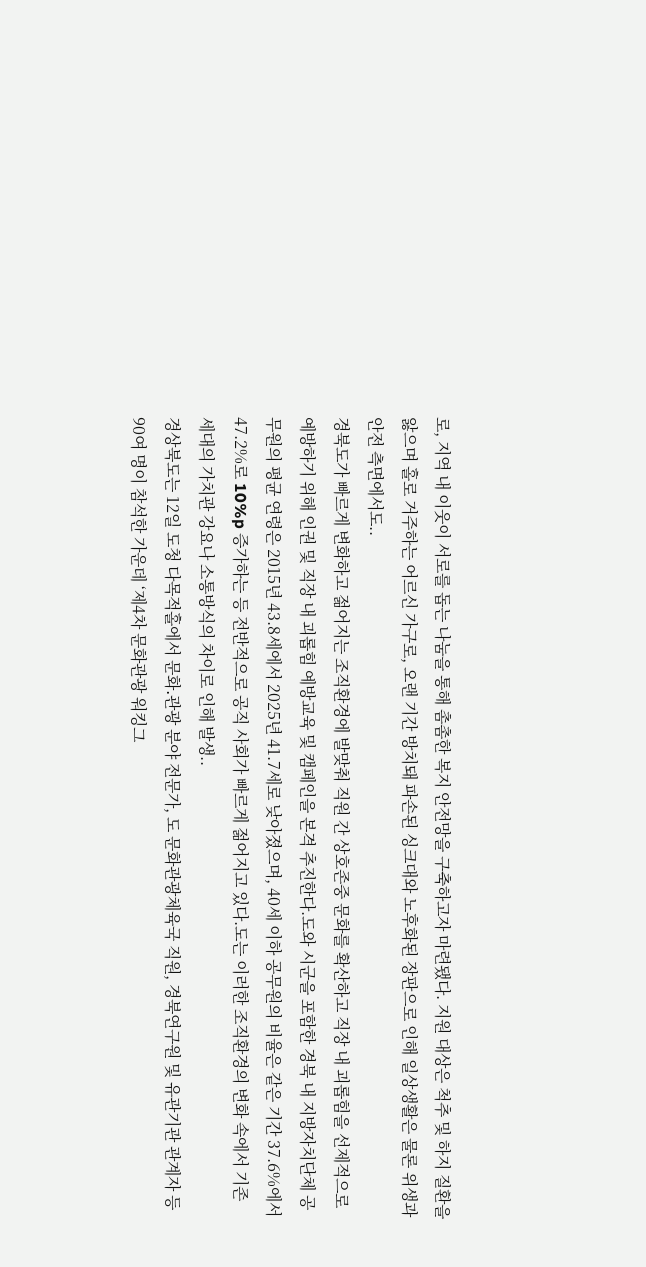로, 지역 내 이웃이 서로를 돕는 나눔을 통해 촘촘한 복지 안전망을 구축하고자 마련됐다. 지원 대상은 척추 및 하지 질환을 앓으며 홀로 거주하는 어르신 가구로, 오랜 기간 방치돼 파손된 싱크대와 노후화된 장판으로 인해 일상생활은 물론 위생과 안전 측면에서도..
경북도가 빠르게 변화하고 젊어지는 조직환경에 발맞춰 직원 간 상호존중 문화를 확산하고 직장 내 괴롭힘을 선제적으로 예방하기 위해 인권 및 직장 내 괴롭힘 예방교육 및 캠페인을 본격 추진한다.도와 시군을 포함한 경북 내 지방자치단체 공무원의 평균 연령은 2015년 43.8세에서 2025년 41.7세로 낮아졌으며, 40세 이하 공무원의 비율은 같은 기간 37.6%에서 47.2%로 10%p 증가하는 등 전반적으로 공직 사회가 빠르게 젊어지고 있다.도는 이러한 조직환경의 변화 속에서 기존 세대의 가치관 강요나 소통방식의 차이로 인해 발생..
경상북도는 12일 도청 다목적홀에서 문화․관광 분야 전문가, 도 문화관광체육국 직원, 경북연구원 및 유관기관 관계자 등 90여 명이 참석한 가운데 ‘제4차 문화관광 워킹그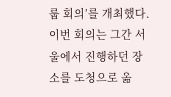룹 회의’를 개최했다.이번 회의는 그간 서울에서 진행하던 장소를 도청으로 옮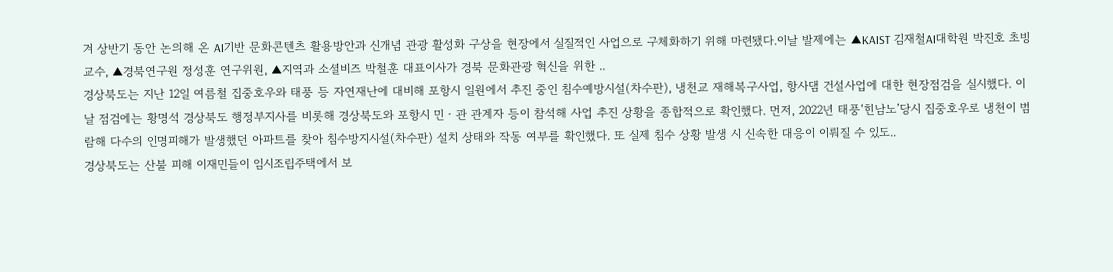겨 상반기 동안 논의해 온 AI기반 문화콘텐츠 활용방안과 신개념 관광 활성화 구상을 현장에서 실질적인 사업으로 구체화하기 위해 마련됐다.이날 발제에는 ▲KAIST 김재철AI대학원 박진호 초빙교수, ▲경북연구원 정성훈 연구위원, ▲지역과 소셜비즈 박철훈 대표이사가 경북 문화관광 혁신을 위한 ..
경상북도는 지난 12일 여름철 집중호우와 태풍 등 자연재난에 대비해 포항시 일원에서 추진 중인 침수예방시설(차수판), 냉천교 재해복구사업, 항사댐 건설사업에 대한 현장점검을 실시했다. 이날 점검에는 황명석 경상북도 행정부지사를 비롯해 경상북도와 포항시 민‧관 관계자 등이 참석해 사업 추진 상황을 종합적으로 확인했다. 먼저, 2022년 태풍‘힌남노’당시 집중호우로 냉천이 범람해 다수의 인명피해가 발생했던 아파트를 찾아 침수방지시설(차수판) 설치 상태와 작동 여부를 확인했다. 또 실제 침수 상황 발생 시 신속한 대응이 이뤄질 수 있도..
경상북도는 산불 피해 이재민들이 임시조립주택에서 보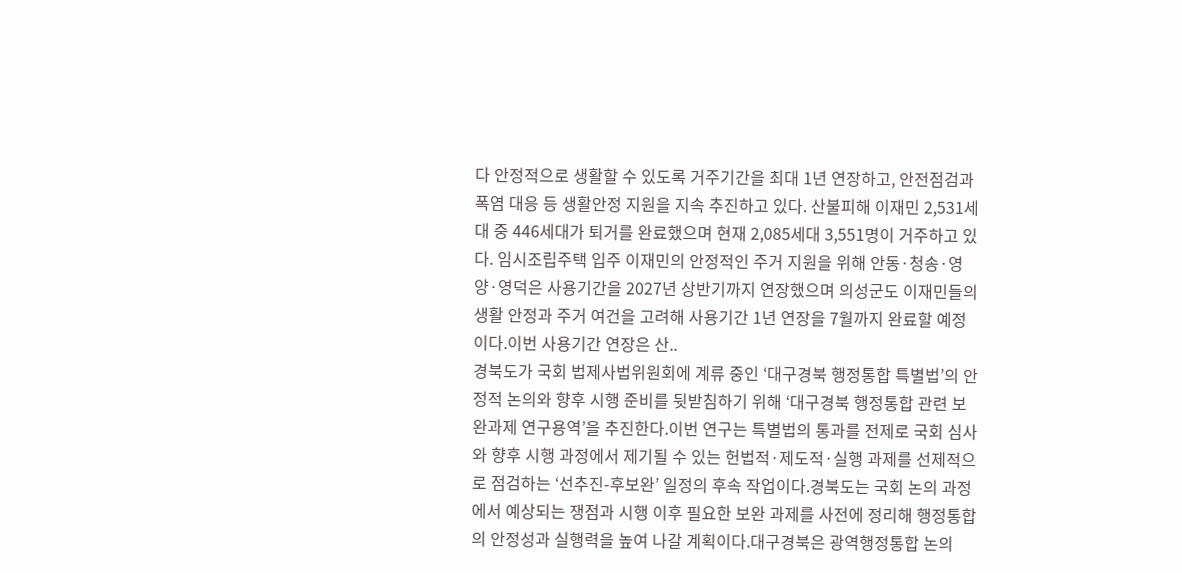다 안정적으로 생활할 수 있도록 거주기간을 최대 1년 연장하고, 안전점검과 폭염 대응 등 생활안정 지원을 지속 추진하고 있다. 산불피해 이재민 2,531세대 중 446세대가 퇴거를 완료했으며 현재 2,085세대 3,551명이 거주하고 있다. 임시조립주택 입주 이재민의 안정적인 주거 지원을 위해 안동·청송·영양·영덕은 사용기간을 2027년 상반기까지 연장했으며 의성군도 이재민들의 생활 안정과 주거 여건을 고려해 사용기간 1년 연장을 7월까지 완료할 예정이다.이번 사용기간 연장은 산..
경북도가 국회 법제사법위원회에 계류 중인 ‘대구경북 행정통합 특별법’의 안정적 논의와 향후 시행 준비를 뒷받침하기 위해 ‘대구경북 행정통합 관련 보완과제 연구용역’을 추진한다.이번 연구는 특별법의 통과를 전제로 국회 심사와 향후 시행 과정에서 제기될 수 있는 헌법적·제도적·실행 과제를 선제적으로 점검하는 ‘선추진-후보완’ 일정의 후속 작업이다.경북도는 국회 논의 과정에서 예상되는 쟁점과 시행 이후 필요한 보완 과제를 사전에 정리해 행정통합의 안정성과 실행력을 높여 나갈 계획이다.대구경북은 광역행정통합 논의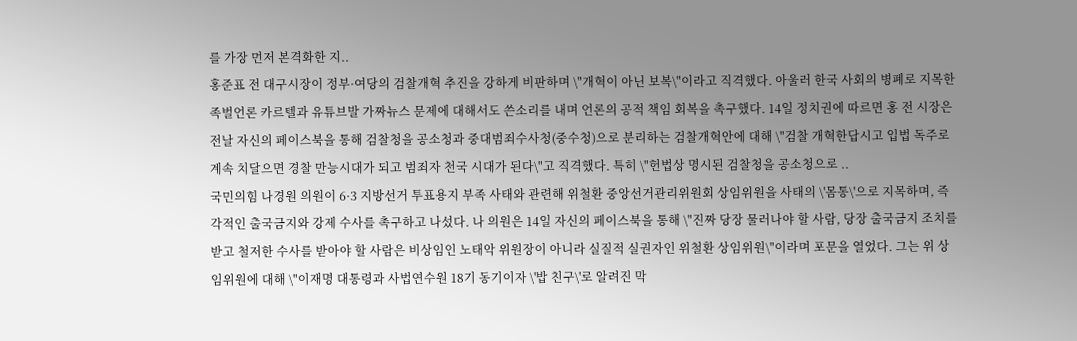를 가장 먼저 본격화한 지..
홍준표 전 대구시장이 정부·여당의 검찰개혁 추진을 강하게 비판하며 \"개혁이 아닌 보복\"이라고 직격했다. 아울러 한국 사회의 병폐로 지목한 족벌언론 카르텔과 유튜브발 가짜뉴스 문제에 대해서도 쓴소리를 내며 언론의 공적 책임 회복을 촉구했다. 14일 정치권에 따르면 홍 전 시장은 전날 자신의 페이스북을 통해 검찰청을 공소청과 중대범죄수사청(중수청)으로 분리하는 검찰개혁안에 대해 \"검찰 개혁한답시고 입법 독주로 계속 치달으면 경찰 만능시대가 되고 범죄자 천국 시대가 된다\"고 직격했다. 특히 \"헌법상 명시된 검찰청을 공소청으로 ..
국민의힘 나경원 의원이 6·3 지방선거 투표용지 부족 사태와 관련해 위철환 중앙선거관리위원회 상임위원을 사태의 \'몸통\'으로 지목하며, 즉각적인 출국금지와 강제 수사를 촉구하고 나섰다. 나 의원은 14일 자신의 페이스북을 통해 \"진짜 당장 물러나야 할 사람, 당장 출국금지 조치를 받고 철저한 수사를 받아야 할 사람은 비상임인 노태악 위원장이 아니라 실질적 실권자인 위철환 상임위원\"이라며 포문을 열었다. 그는 위 상임위원에 대해 \"이재명 대통령과 사법연수원 18기 동기이자 \'밥 친구\'로 알려진 막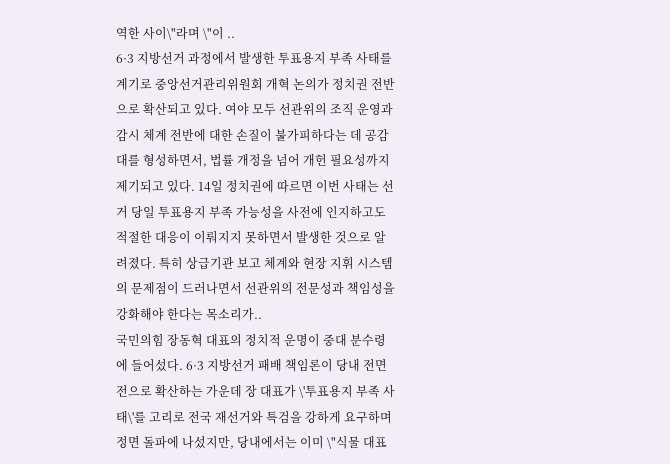역한 사이\"라며 \"이 ..
6·3 지방선거 과정에서 발생한 투표용지 부족 사태를 계기로 중앙선거관리위원회 개혁 논의가 정치권 전반으로 확산되고 있다. 여야 모두 선관위의 조직 운영과 감시 체계 전반에 대한 손질이 불가피하다는 데 공감대를 형성하면서, 법률 개정을 넘어 개헌 필요성까지 제기되고 있다. 14일 정치권에 따르면 이번 사태는 선거 당일 투표용지 부족 가능성을 사전에 인지하고도 적절한 대응이 이뤄지지 못하면서 발생한 것으로 알려졌다. 특히 상급기관 보고 체계와 현장 지휘 시스템의 문제점이 드러나면서 선관위의 전문성과 책임성을 강화해야 한다는 목소리가..
국민의힘 장동혁 대표의 정치적 운명이 중대 분수령에 들어섰다. 6·3 지방선거 패배 책임론이 당내 전면전으로 확산하는 가운데 장 대표가 \'투표용지 부족 사태\'를 고리로 전국 재선거와 특검을 강하게 요구하며 정면 돌파에 나섰지만, 당내에서는 이미 \"식물 대표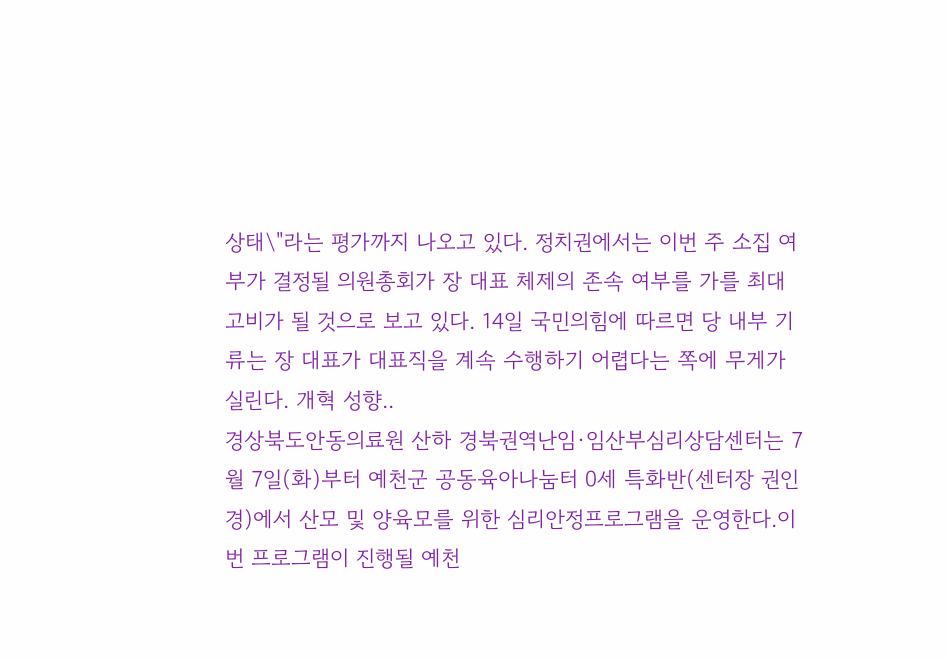상태\"라는 평가까지 나오고 있다. 정치권에서는 이번 주 소집 여부가 결정될 의원총회가 장 대표 체제의 존속 여부를 가를 최대 고비가 될 것으로 보고 있다. 14일 국민의힘에 따르면 당 내부 기류는 장 대표가 대표직을 계속 수행하기 어렵다는 쪽에 무게가 실린다. 개혁 성향..
경상북도안동의료원 산하 경북권역난임·임산부심리상담센터는 7월 7일(화)부터 예천군 공동육아나눔터 0세 특화반(센터장 권인경)에서 산모 및 양육모를 위한 심리안정프로그램을 운영한다.이번 프로그램이 진행될 예천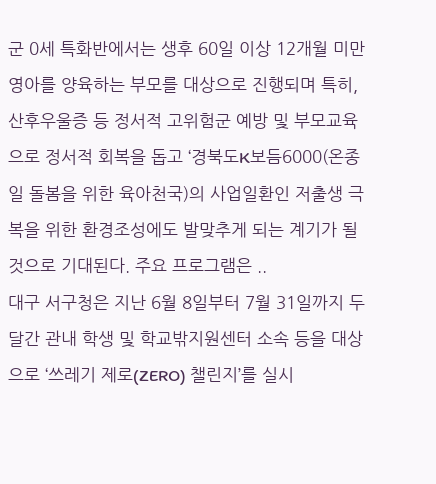군 0세 특화반에서는 생후 60일 이상 12개월 미만 영아를 양육하는 부모를 대상으로 진행되며 특히, 산후우울증 등 정서적 고위험군 예방 및 부모교육으로 정서적 회복을 돕고 ‘경북도K보듬6000(온종일 돌봄을 위한 육아천국)의 사업일환인 저출생 극복을 위한 환경조성에도 발맞추게 되는 계기가 될것으로 기대된다. 주요 프로그램은 ..
대구 서구청은 지난 6월 8일부터 7월 31일까지 두 달간 관내 학생 및 학교밖지원센터 소속 등을 대상으로 ‘쓰레기 제로(ZERO) 챌린지’를 실시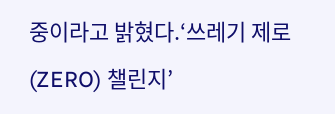중이라고 밝혔다.‘쓰레기 제로(ZERO) 챌린지’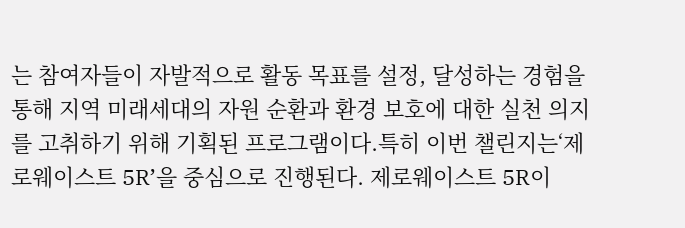는 참여자들이 자발적으로 활동 목표를 설정, 달성하는 경험을 통해 지역 미래세대의 자원 순환과 환경 보호에 대한 실천 의지를 고취하기 위해 기획된 프로그램이다.특히 이번 챌린지는‘제로웨이스트 5R’을 중심으로 진행된다. 제로웨이스트 5R이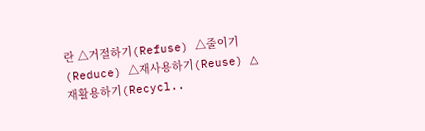란 △거절하기(Refuse) △줄이기(Reduce) △재사용하기(Reuse) △재활용하기(Recycl..